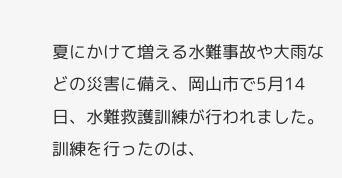夏にかけて増える水難事故や大雨などの災害に備え、岡山市で5月14日、水難救護訓練が行われました。
訓練を行ったのは、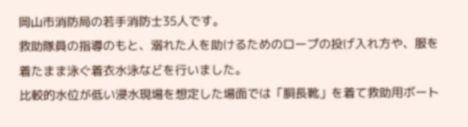岡山市消防局の若手消防士35人です。
救助隊員の指導のもと、溺れた人を助けるためのロープの投げ入れ方や、服を着たまま泳ぐ着衣水泳などを行いました。
比較的水位が低い浸水現場を想定した場面では「胴長靴」を着て救助用ボート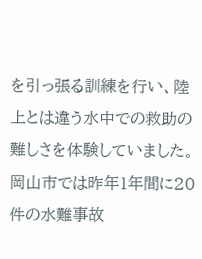を引っ張る訓練を行い、陸上とは違う水中での救助の難しさを体験していました。
岡山市では昨年1年間に20件の水難事故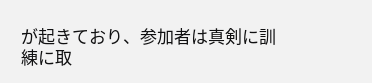が起きており、参加者は真剣に訓練に取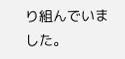り組んでいました。